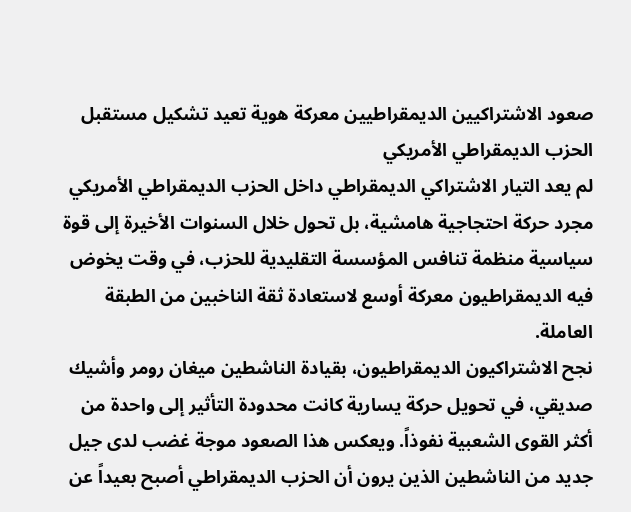صعود الاشتراكيين الديمقراطيين معركة هوية تعيد تشكيل مستقبل الحزب الديمقراطي الأمريكي
لم يعد التيار الاشتراكي الديمقراطي داخل الحزب الديمقراطي الأمريكي مجرد حركة احتجاجية هامشية، بل تحول خلال السنوات الأخيرة إلى قوة سياسية منظمة تنافس المؤسسة التقليدية للحزب، في وقت يخوض فيه الديمقراطيون معركة أوسع لاستعادة ثقة الناخبين من الطبقة العاملة.
نجح الاشتراكيون الديمقراطيون، بقيادة الناشطين ميغان رومر وأشيك صديقي، في تحويل حركة يسارية كانت محدودة التأثير إلى واحدة من أكثر القوى الشعبية نفوذاً. ويعكس هذا الصعود موجة غضب لدى جيل جديد من الناشطين الذين يرون أن الحزب الديمقراطي أصبح بعيداً عن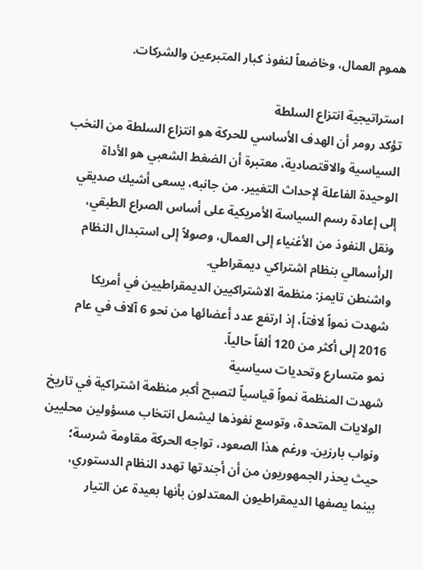هموم العمال، وخاضعاً لنفوذ كبار المتبرعين والشركات.

استراتيجية انتزاع السلطة
تؤكد رومر أن الهدف الأساسي للحركة هو انتزاع السلطة من النخب السياسية والاقتصادية، معتبرة أن الضغط الشعبي هو الأداة الوحيدة الفاعلة لإحداث التغيير. من جانبه، يسعى أشيك صديقي إلى إعادة رسم السياسة الأمريكية على أساس الصراع الطبقي، ونقل النفوذ من الأغنياء إلى العمال، وصولاً إلى استبدال النظام الرأسمالي بنظام اشتراكي ديمقراطي.
واشنطن تايمز: منظمة الاشتراكيين الديمقراطيين في أمريكا شهدت نمواً لافتاً، إذ ارتفع عدد أعضائها من نحو 6 آلاف في عام 2016 إلى أكثر من 120 ألفاً حالياً.
نمو متسارع وتحديات سياسية
شهدت المنظمة نمواً قياسياً لتصبح أكبر منظمة اشتراكية في تاريخ الولايات المتحدة، وتوسع نفوذها ليشمل انتخاب مسؤولين محليين ونواب بارزين. ورغم هذا الصعود، تواجه الحركة مقاومة شرسة؛ حيث يحذر الجمهوريون من أن أجندتها تهدد النظام الدستوري، بينما يصفها الديمقراطيون المعتدلون بأنها بعيدة عن التيار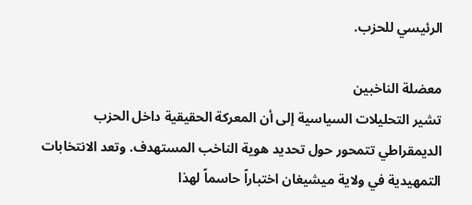الرئيسي للحزب.

معضلة الناخبين
تشير التحليلات السياسية إلى أن المعركة الحقيقية داخل الحزب الديمقراطي تتمحور حول تحديد هوية الناخب المستهدف. وتعد الانتخابات التمهيدية في ولاية ميشيغان اختباراً حاسماً لهذا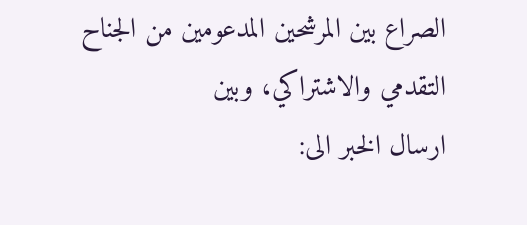الصراع بين المرشحين المدعومين من الجناح التقدمي والاشتراكي، وبين
ارسال الخبر الى: